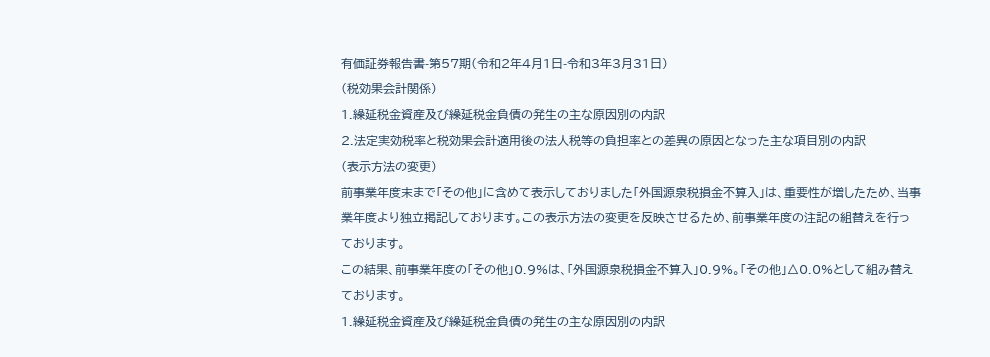有価証券報告書-第57期(令和2年4月1日-令和3年3月31日)
(税効果会計関係)
1.繰延税金資産及び繰延税金負債の発生の主な原因別の内訳
2.法定実効税率と税効果会計適用後の法人税等の負担率との差異の原因となった主な項目別の内訳
(表示方法の変更)
前事業年度末まで「その他」に含めて表示しておりました「外国源泉税損金不算入」は、重要性が増したため、当事業年度より独立掲記しております。この表示方法の変更を反映させるため、前事業年度の注記の組替えを行っております。
この結果、前事業年度の「その他」0.9%は、「外国源泉税損金不算入」0.9%。「その他」△0.0%として組み替えております。
1.繰延税金資産及び繰延税金負債の発生の主な原因別の内訳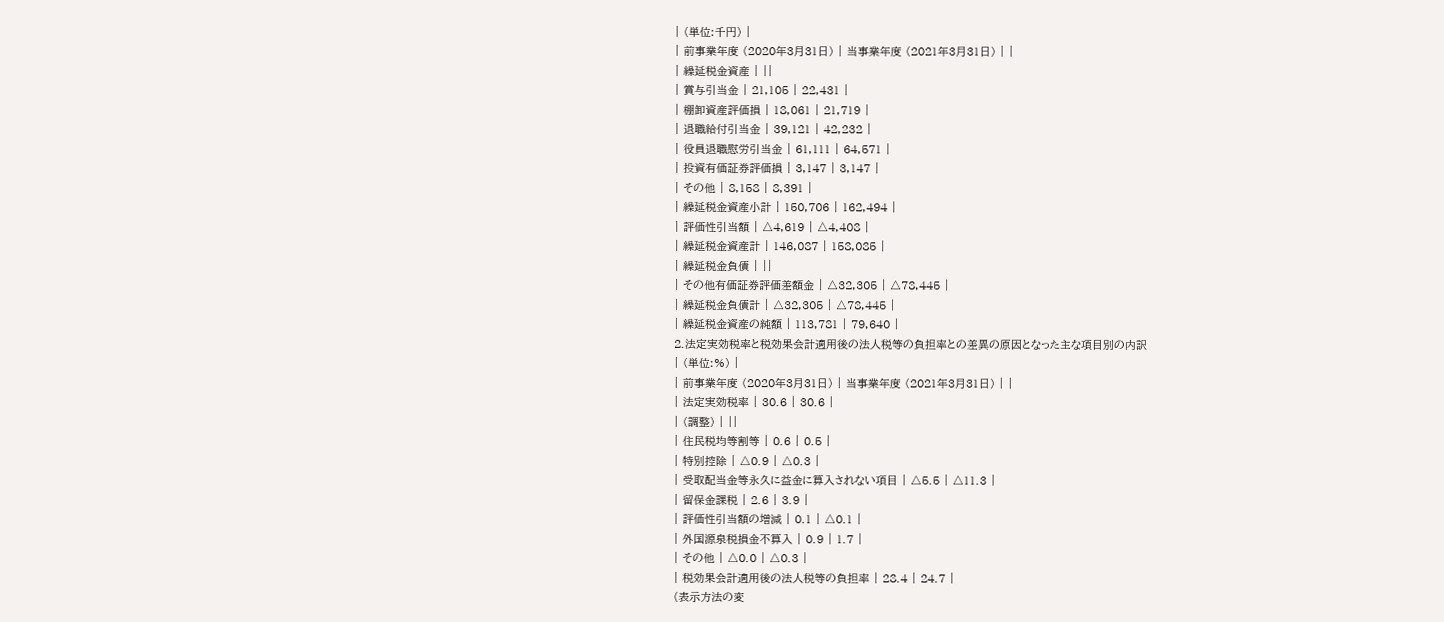| (単位:千円) |
| 前事業年度 (2020年3月31日) | 当事業年度 (2021年3月31日) | |
| 繰延税金資産 | ||
| 賞与引当金 | 21,105 | 22,431 |
| 棚卸資産評価損 | 18,061 | 21,719 |
| 退職給付引当金 | 39,121 | 42,232 |
| 役員退職慰労引当金 | 61,111 | 64,571 |
| 投資有価証券評価損 | 3,147 | 3,147 |
| その他 | 8,158 | 8,391 |
| 繰延税金資産小計 | 150,706 | 162,494 |
| 評価性引当額 | △4,619 | △4,408 |
| 繰延税金資産計 | 146,087 | 158,085 |
| 繰延税金負債 | ||
| その他有価証券評価差額金 | △32,305 | △78,445 |
| 繰延税金負債計 | △32,305 | △78,445 |
| 繰延税金資産の純額 | 113,781 | 79,640 |
2.法定実効税率と税効果会計適用後の法人税等の負担率との差異の原因となった主な項目別の内訳
| (単位:%) |
| 前事業年度 (2020年3月31日) | 当事業年度 (2021年3月31日) | |
| 法定実効税率 | 30.6 | 30.6 |
| (調整) | ||
| 住民税均等割等 | 0.6 | 0.5 |
| 特別控除 | △0.9 | △0.3 |
| 受取配当金等永久に益金に算入されない項目 | △5.5 | △11.3 |
| 留保金課税 | 2.6 | 3.9 |
| 評価性引当額の増減 | 0.1 | △0.1 |
| 外国源泉税損金不算入 | 0.9 | 1.7 |
| その他 | △0.0 | △0.3 |
| 税効果会計適用後の法人税等の負担率 | 28.4 | 24.7 |
(表示方法の変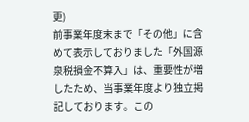更)
前事業年度末まで「その他」に含めて表示しておりました「外国源泉税損金不算入」は、重要性が増したため、当事業年度より独立掲記しております。この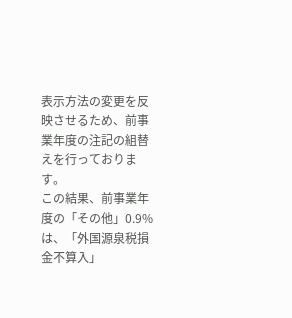表示方法の変更を反映させるため、前事業年度の注記の組替えを行っております。
この結果、前事業年度の「その他」0.9%は、「外国源泉税損金不算入」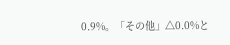0.9%。「その他」△0.0%と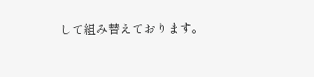して組み替えております。